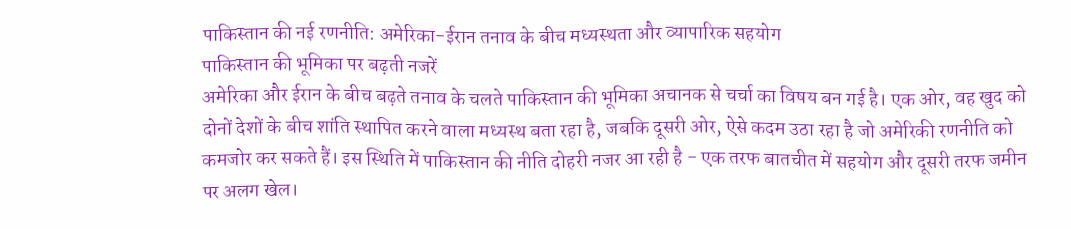पाकिस्तान की नई रणनीति: अमेरिका-ईरान तनाव के बीच मध्यस्थता और व्यापारिक सहयोग
पाकिस्तान की भूमिका पर बढ़ती नजरें
अमेरिका और ईरान के बीच बढ़ते तनाव के चलते पाकिस्तान की भूमिका अचानक से चर्चा का विषय बन गई है। एक ओर, वह खुद को दोनों देशों के बीच शांति स्थापित करने वाला मध्यस्थ बता रहा है, जबकि दूसरी ओर, ऐसे कदम उठा रहा है जो अमेरिकी रणनीति को कमजोर कर सकते हैं। इस स्थिति में पाकिस्तान की नीति दोहरी नजर आ रही है - एक तरफ बातचीत में सहयोग और दूसरी तरफ जमीन पर अलग खेल।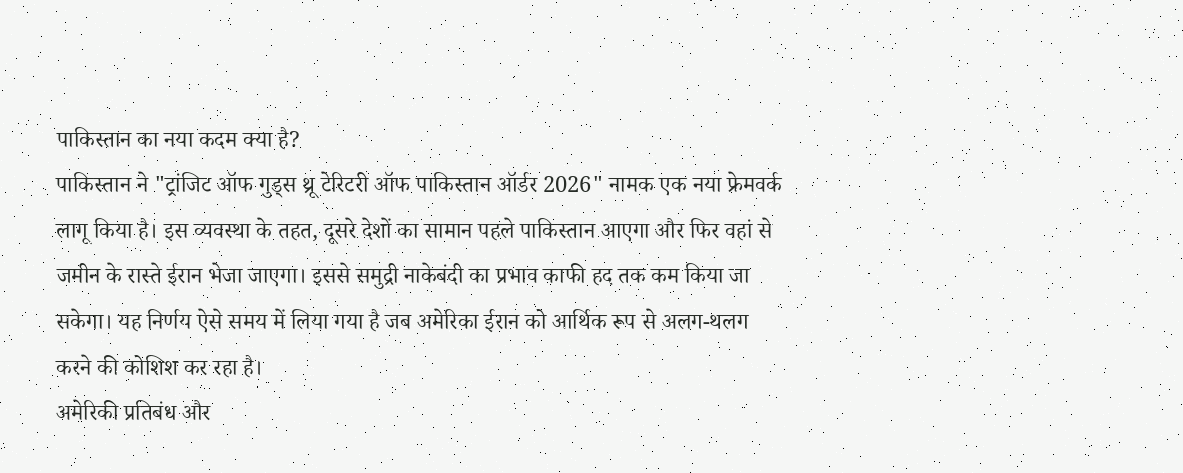पाकिस्तान का नया कदम क्या है?
पाकिस्तान ने "ट्रांजिट ऑफ गुड्स थ्रू टेरिटरी ऑफ पाकिस्तान ऑर्डर 2026" नामक एक नया फ्रेमवर्क लागू किया है। इस व्यवस्था के तहत, दूसरे देशों का सामान पहले पाकिस्तान आएगा और फिर वहां से जमीन के रास्ते ईरान भेजा जाएगा। इससे समुद्री नाकेबंदी का प्रभाव काफी हद तक कम किया जा सकेगा। यह निर्णय ऐसे समय में लिया गया है जब अमेरिका ईरान को आर्थिक रूप से अलग-थलग करने की कोशिश कर रहा है।
अमेरिकी प्रतिबंध और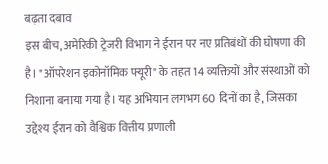बढ़ता दबाव
इस बीच, अमेरिकी ट्रेजरी विभाग ने ईरान पर नए प्रतिबंधों की घोषणा की है। "ऑपरेशन इकोनॉमिक फ्यूरी" के तहत 14 व्यक्तियों और संस्थाओं को निशाना बनाया गया है। यह अभियान लगभग 60 दिनों का है, जिसका उद्देश्य ईरान को वैश्विक वित्तीय प्रणाली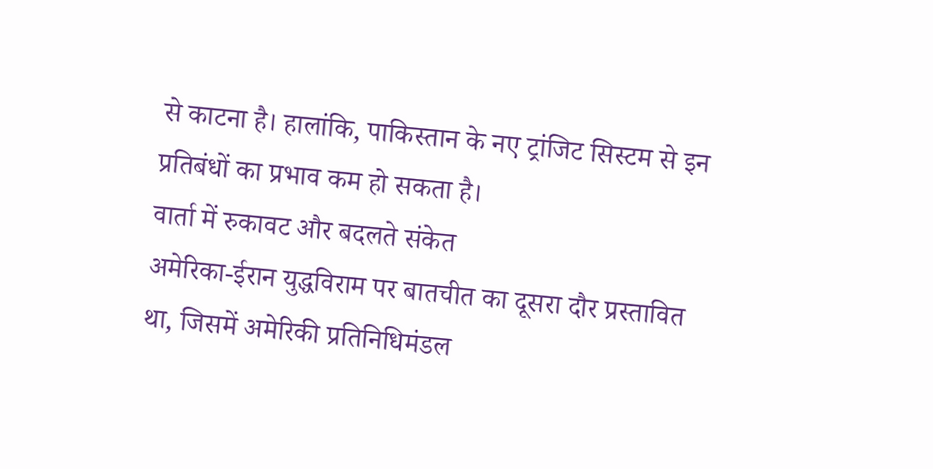से काटना है। हालांकि, पाकिस्तान के नए ट्रांजिट सिस्टम से इन प्रतिबंधों का प्रभाव कम हो सकता है।
वार्ता में रुकावट और बदलते संकेत
अमेरिका-ईरान युद्धविराम पर बातचीत का दूसरा दौर प्रस्तावित था, जिसमें अमेरिकी प्रतिनिधिमंडल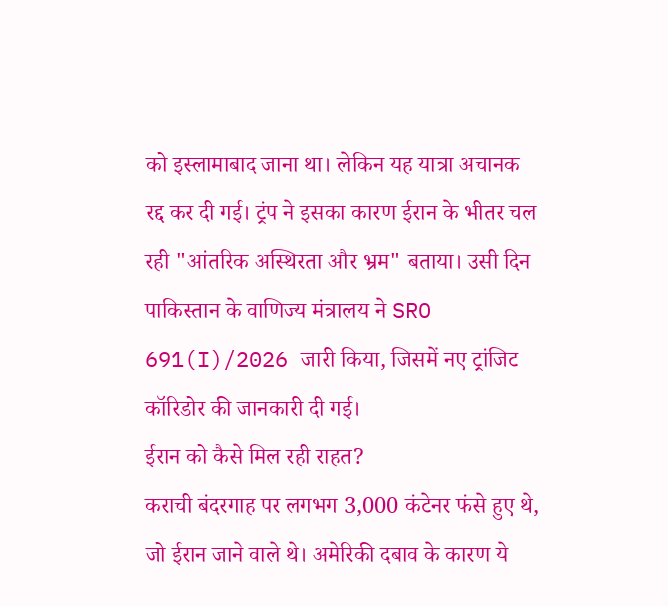को इस्लामाबाद जाना था। लेकिन यह यात्रा अचानक रद्द कर दी गई। ट्रंप ने इसका कारण ईरान के भीतर चल रही "आंतरिक अस्थिरता और भ्रम" बताया। उसी दिन पाकिस्तान के वाणिज्य मंत्रालय ने SRO 691(I)/2026 जारी किया, जिसमें नए ट्रांजिट कॉरिडोर की जानकारी दी गई।
ईरान को कैसे मिल रही राहत?
कराची बंदरगाह पर लगभग 3,000 कंटेनर फंसे हुए थे, जो ईरान जाने वाले थे। अमेरिकी दबाव के कारण ये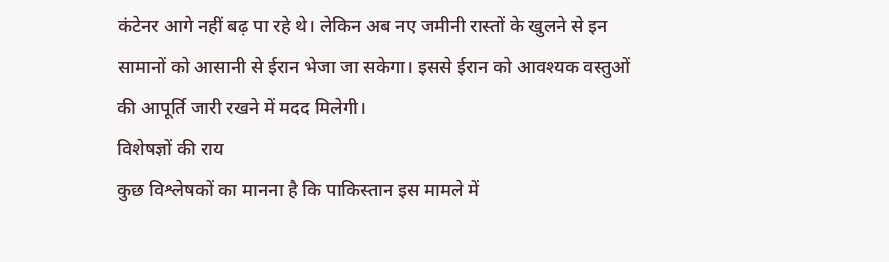कंटेनर आगे नहीं बढ़ पा रहे थे। लेकिन अब नए जमीनी रास्तों के खुलने से इन सामानों को आसानी से ईरान भेजा जा सकेगा। इससे ईरान को आवश्यक वस्तुओं की आपूर्ति जारी रखने में मदद मिलेगी।
विशेषज्ञों की राय
कुछ विश्लेषकों का मानना है कि पाकिस्तान इस मामले में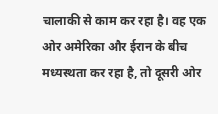चालाकी से काम कर रहा है। वह एक ओर अमेरिका और ईरान के बीच मध्यस्थता कर रहा है, तो दूसरी ओर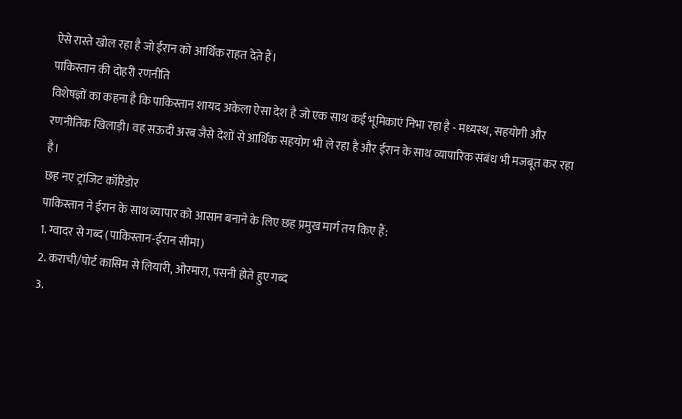ऐसे रास्ते खोल रहा है जो ईरान को आर्थिक राहत देते हैं।
पाकिस्तान की दोहरी रणनीति
विशेषज्ञों का कहना है कि पाकिस्तान शायद अकेला ऐसा देश है जो एक साथ कई भूमिकाएं निभा रहा है - मध्यस्थ, सहयोगी और रणनीतिक खिलाड़ी। वह सऊदी अरब जैसे देशों से आर्थिक सहयोग भी ले रहा है और ईरान के साथ व्यापारिक संबंध भी मजबूत कर रहा है।
छह नए ट्रांजिट कॉरिडोर
पाकिस्तान ने ईरान के साथ व्यापार को आसान बनाने के लिए छह प्रमुख मार्ग तय किए हैं:
1. ग्वादर से गब्द (पाकिस्तान-ईरान सीमा)
2. कराची/पोर्ट कासिम से लियारी, ओरमारा, पसनी होते हुए गब्द
3.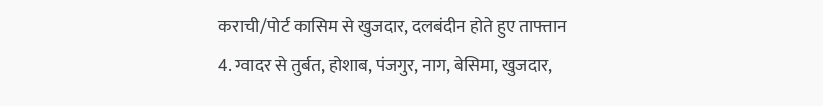कराची/पोर्ट कासिम से खुजदार, दलबंदीन होते हुए ताफ्तान
4. ग्वादर से तुर्बत, होशाब, पंजगुर, नाग, बेसिमा, खुजदार,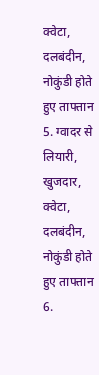क्वेटा, दलबंदीन, नोकुंडी होते हुए ताफ्तान
5. ग्वादर से लियारी, खुजदार, क्वेटा, दलबंदीन, नोकुंडी होते हुए ताफ्तान
6.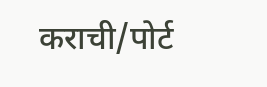कराची/पोर्ट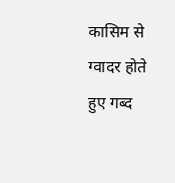कासिम से ग्वादर होते हुए गब्द